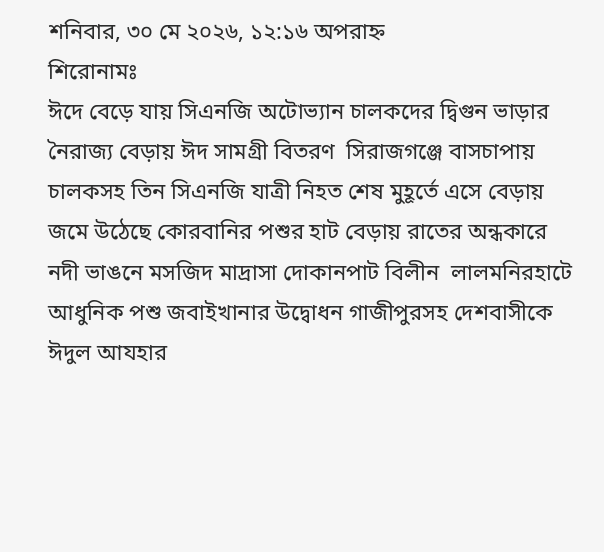শনিবার, ৩০ মে ২০২৬, ১২:১৬ অপরাহ্ন
শিরোনামঃ
ঈদে বেড়ে যায় সিএনজি অটোভ্যান চালকদের দ্বিগুন ভাড়ার নৈরাজ্য বেড়ায় ঈদ সামগ্রী বিতরণ  সিরাজগঞ্জে বাসচাপায় চালকসহ তিন সিএনজি যাত্রী নিহত শেষ মুহূর্তে এসে বেড়ায় জমে উঠেছে কোরবানির পশুর হাট বেড়ায় রাতের অন্ধকারে নদী ভাঙনে মসজিদ মাদ্রাসা দোকানপাট বিলীন  লালমনিরহাটে আধুনিক পশু জবাইখানার উদ্বোধন গাজীপুরসহ দেশবাসীকে ঈদুল আযহার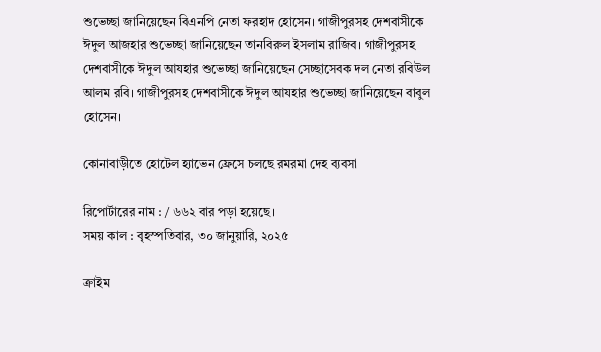শুভেচ্ছা জানিয়েছেন বিএনপি নেতা ফরহাদ হোসেন। গাজীপুরসহ দেশবাসীকে ঈদুল আজহার শুভেচ্ছা জানিয়েছেন তানবিরুল ইসলাম রাজিব। গাজীপুরসহ দেশবাসীকে ঈদুল আযহার শুভেচ্ছা জানিয়েছেন সেচ্ছাসেবক দল নেতা রবিউল আলম রবি। গাজীপুরসহ দেশবাসীকে ঈদুল আযহার শুভেচ্ছা জানিয়েছেন বাবুল হোসেন।

কোনাবাড়ীতে হোটেল হ্যাভেন ফ্রেসে চলছে রমরমা দেহ ব্যবসা

রিপোর্টারের নাম : / ৬৬২ বার পড়া হয়েছে।
সময় কাল : বৃহস্পতিবার, ৩০ জানুয়ারি, ২০২৫

ক্রাইম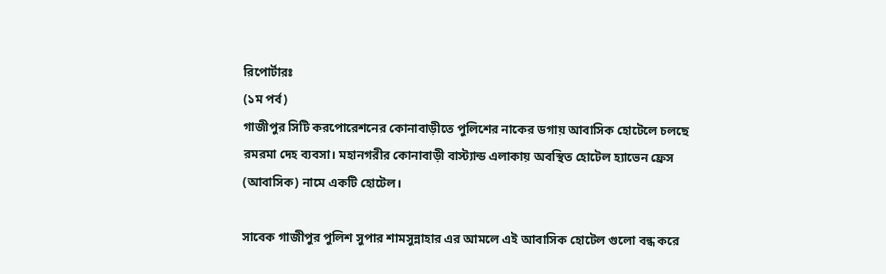রিপোর্টারঃ
(১ম পর্ব)
গাজীপুর সিটি করপোরেশনের কোনাবাড়ীতে পুলিশের নাকের ডগায় আবাসিক হোটেলে চলছে রমরমা দেহ ব্যবসা। মহানগরীর কোনাবাড়ী বাস্ট্যান্ড এলাকায় অবস্থিত হোটেল হ্যাভেন ফ্রেস (আবাসিক) নামে একটি হোটেল।

সাবেক গাজীপুর পুলিশ সুপার শামসুন্নাহার এর আমলে এই আবাসিক হোটেল গুলো বন্ধ করে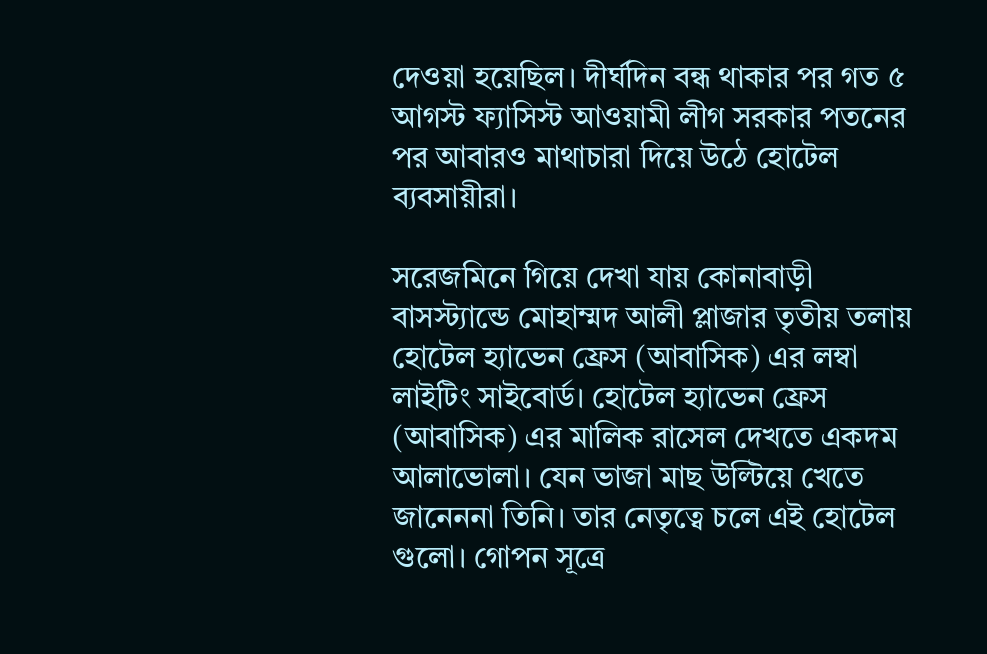দেওয়া হয়েছিল। দীর্ঘদিন বন্ধ থাকার পর গত ৫ আগস্ট ফ্যাসিস্ট আওয়ামী লীগ সরকার পতনের পর আবারও মাথাচারা দিয়ে উঠে হোটেল ব্যবসায়ীরা।

সরেজমিনে গিয়ে দেখা যায় কোনাবাড়ী বাসস্ট্যান্ডে মোহাম্মদ আলী প্লাজার তৃতীয় তলায় হোটেল হ্যাভেন ফ্রেস (আবাসিক) এর লম্বা লাইটিং সাইবোর্ড। হোটেল হ্যাভেন ফ্রেস (আবাসিক) এর মালিক রাসেল দেখতে একদম আলাভোলা। যেন ভাজা মাছ উল্টিয়ে খেতে জানেননা তিনি। তার নেতৃত্বে চলে এই হোটেল গুলো। গোপন সূত্রে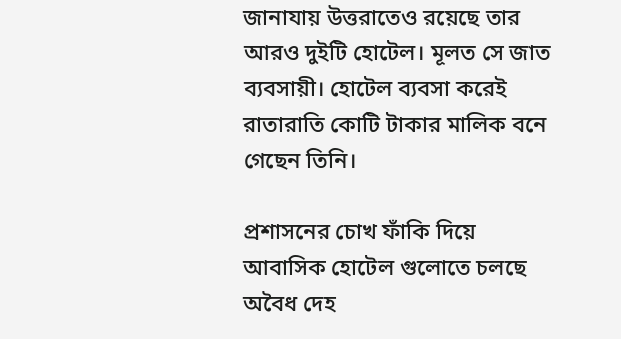জানাযায় উত্তরাতেও রয়েছে তার আরও দুইটি হোটেল। মূলত সে জাত ব্যবসায়ী। হোটেল ব্যবসা করেই রাতারাতি কোটি টাকার মালিক বনে গেছেন তিনি।

প্রশাসনের চোখ ফাঁকি দিয়ে আবাসিক হোটেল গুলোতে চলছে অবৈধ দেহ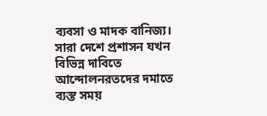ব্যবসা ও মাদক বানিজ্য। সারা দেশে প্রশাসন যখন বিভিন্ন দাবিতে আন্দোলনরতদের দমাতে ব্যস্ত সময়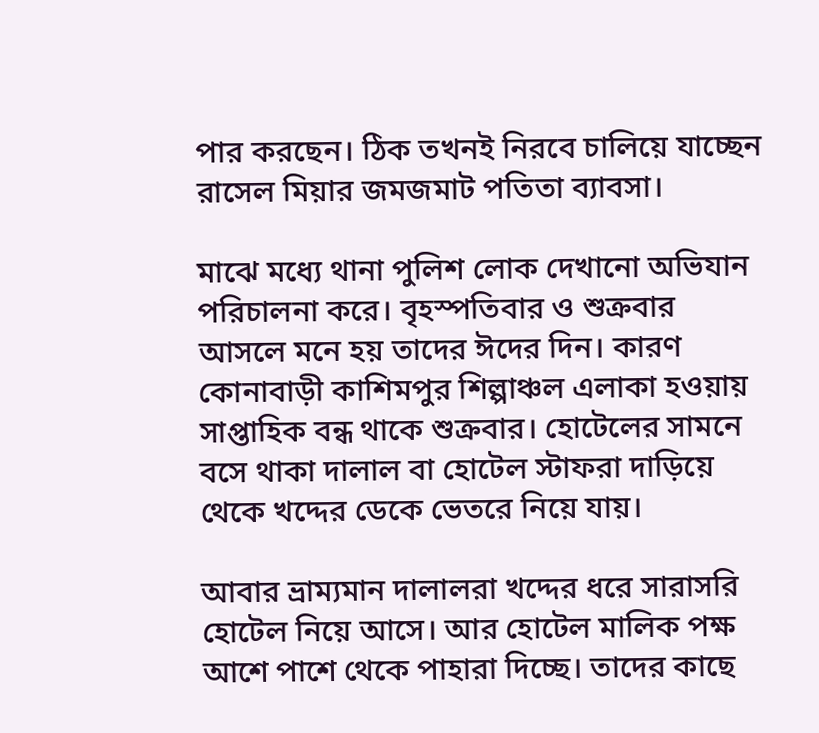পার করছেন। ঠিক তখনই নিরবে চালিয়ে যাচ্ছেন রাসেল মিয়ার জমজমাট পতিতা ব্যাবসা।

মাঝে মধ্যে থানা পুলিশ লোক দেখানো অভিযান পরিচালনা করে। বৃহস্পতিবার ও শুক্রবার আসলে মনে হয় তাদের ঈদের দিন। কারণ কোনাবাড়ী কাশিমপুর শিল্পাঞ্চল এলাকা হওয়ায় সাপ্তাহিক বন্ধ থাকে শুক্রবার। হোটেলের সামনে বসে থাকা দালাল বা হোটেল স্টাফরা দাড়িয়ে থেকে খদ্দের ডেকে ভেতরে নিয়ে যায়।

আবার ভ্রাম্যমান দালালরা খদ্দের ধরে সারাসরি হোটেল নিয়ে আসে। আর হোটেল মালিক পক্ষ আশে পাশে থেকে পাহারা দিচ্ছে। তাদের কাছে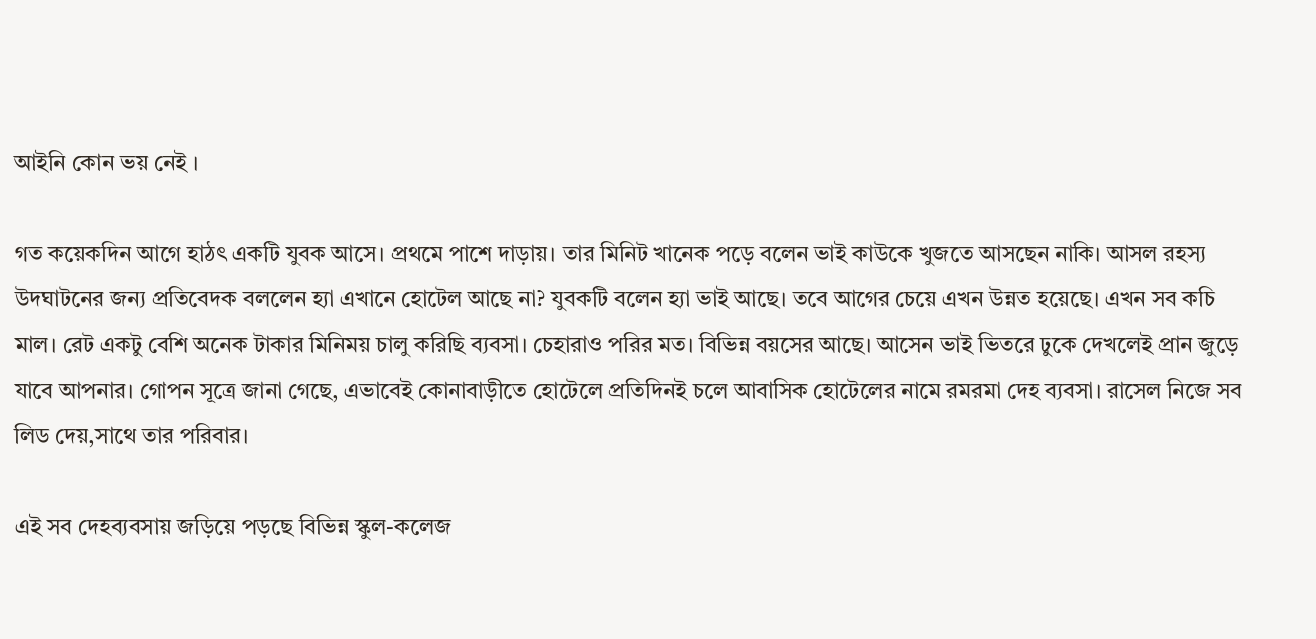আইনি কোন ভয় নেই ।

গত কয়েকদিন আগে হাঠৎ একটি যুবক আসে। প্রথমে পাশে দাড়ায়। তার মিনিট খানেক পড়ে বলেন ভাই কাউকে খুজতে আসছেন নাকি। আসল রহস্য উদঘাটনের জন্য প্রতিবেদক বললেন হ্যা এখানে হোটেল আছে না? যুবকটি বলেন হ্যা ভাই আছে। তবে আগের চেয়ে এখন উন্নত হয়েছে। এখন সব কচি মাল। রেট একটু বেশি অনেক টাকার মিনিময় চালু করিছি ব্যবসা। চেহারাও পরির মত। বিভিন্ন বয়সের আছে। আসেন ভাই ভিতরে ঢুকে দেখলেই প্রান জুড়ে যাবে আপনার। গোপন সূত্রে জানা গেছে, এভাবেই কোনাবাড়ীতে হোটেলে প্রতিদিনই চলে আবাসিক হোটেলের নামে রমরমা দেহ ব্যবসা। রাসেল নিজে সব লিড দেয়,সাথে তার পরিবার।

এই সব দেহব্যবসায় জড়িয়ে পড়ছে বিভিন্ন স্কুল-কলেজ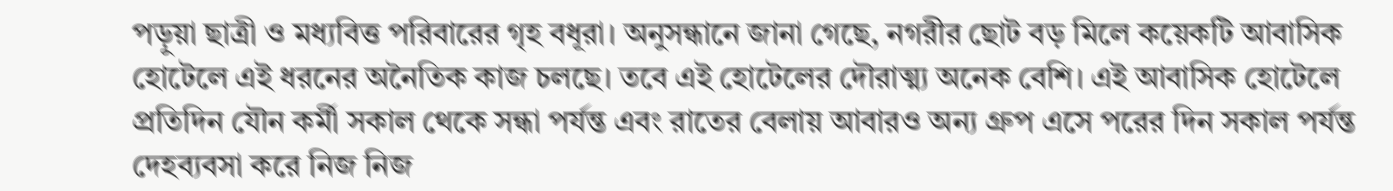পড়ুয়া ছাত্রী ও মধ্যবিত্ত পরিবারের গৃহ বধূরা। অনুসন্ধানে জানা গেছে, নগরীর ছোট বড় মিলে কয়েকটি আবাসিক হোটেলে এই ধরনের অনৈতিক কাজ চলছে। তবে এই হোটেলের দৌরাত্ম্য অনেক বেশি। এই আবাসিক হোটেলে প্রতিদিন যৌন কর্মী সকাল থেকে সন্ধা পর্যন্ত এবং রাতের বেলায় আবারও অন্য গ্রুপ এসে পরের দিন সকাল পর্যন্ত দেহব্যবসা করে নিজ নিজ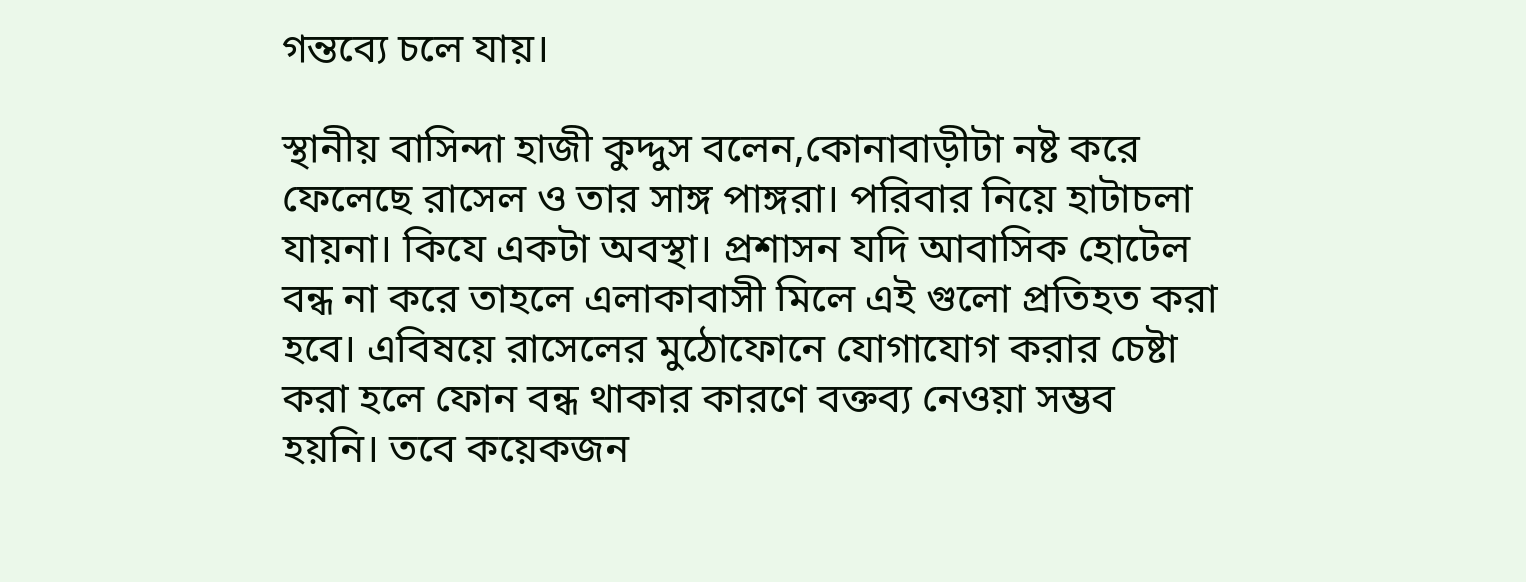গন্তব্যে চলে যায়।

স্থানীয় বাসিন্দা হাজী কুদ্দুস বলেন,কোনাবাড়ীটা নষ্ট করে ফেলেছে রাসেল ও তার সাঙ্গ পাঙ্গরা। পরিবার নিয়ে হাটাচলা যায়না। কিযে একটা অবস্থা। প্রশাসন যদি আবাসিক হোটেল বন্ধ না করে তাহলে এলাকাবাসী মিলে এই গুলো প্রতিহত করা হবে। এবিষয়ে রাসেলের মুঠোফোনে যোগাযোগ করার চেষ্টা করা হলে ফোন বন্ধ থাকার কারণে বক্তব্য নেওয়া সম্ভব হয়নি। তবে কয়েকজন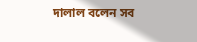দালাল বলেন সব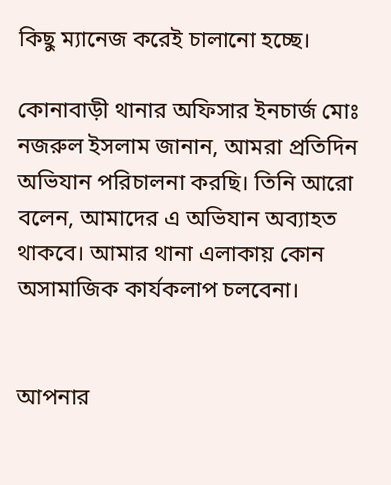কিছু ম্যানেজ করেই চালানো হচ্ছে।

কোনাবাড়ী থানার অফিসার ইনচার্জ মোঃ নজরুল ইসলাম জানান, আমরা প্রতিদিন অভিযান পরিচালনা করছি। তিনি আরো বলেন, আমাদের এ অভিযান অব্যাহত থাকবে। আমার থানা এলাকায় কোন অসামাজিক কার্যকলাপ চলবেনা।


আপনার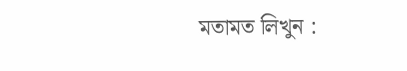মতামত লিখুন :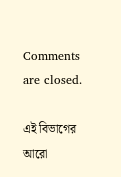Comments are closed.

এই বিভাগের আরো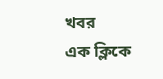খবর
এক ক্লিকে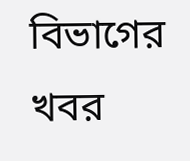বিভাগের খবর